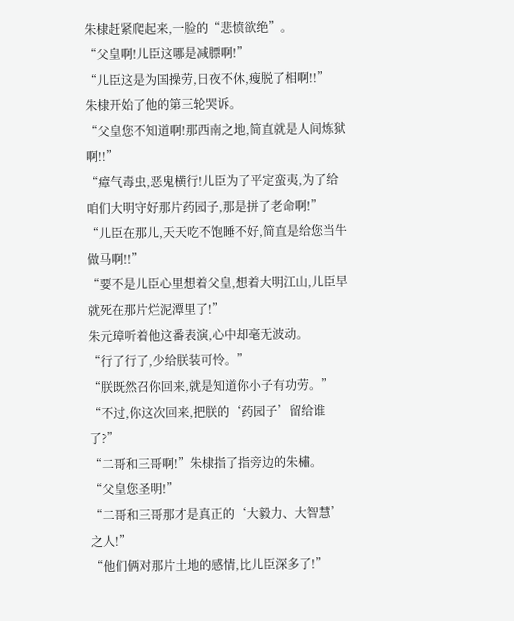朱棣赶紧爬起来,一脸的“悲愤欲绝”。
“父皇啊!儿臣这哪是减膘啊!”
“儿臣这是为国操劳,日夜不休,瘦脱了相啊!!”
朱棣开始了他的第三轮哭诉。
“父皇您不知道啊!那西南之地,简直就是人间炼狱啊!!”
“瘴气毒虫,恶鬼横行!儿臣为了平定蛮夷,为了给咱们大明守好那片药园子,那是拼了老命啊!”
“儿臣在那儿,天天吃不饱睡不好,简直是给您当牛做马啊!!”
“要不是儿臣心里想着父皇,想着大明江山,儿臣早就死在那片烂泥潭里了!”
朱元璋听着他这番表演,心中却毫无波动。
“行了行了,少给朕装可怜。”
“朕既然召你回来,就是知道你小子有功劳。”
“不过,你这次回来,把朕的‘药园子’留给谁了?”
“二哥和三哥啊!”朱棣指了指旁边的朱橚。
“父皇您圣明!”
“二哥和三哥那才是真正的‘大毅力、大智慧’之人!”
“他们俩对那片土地的感情,比儿臣深多了!”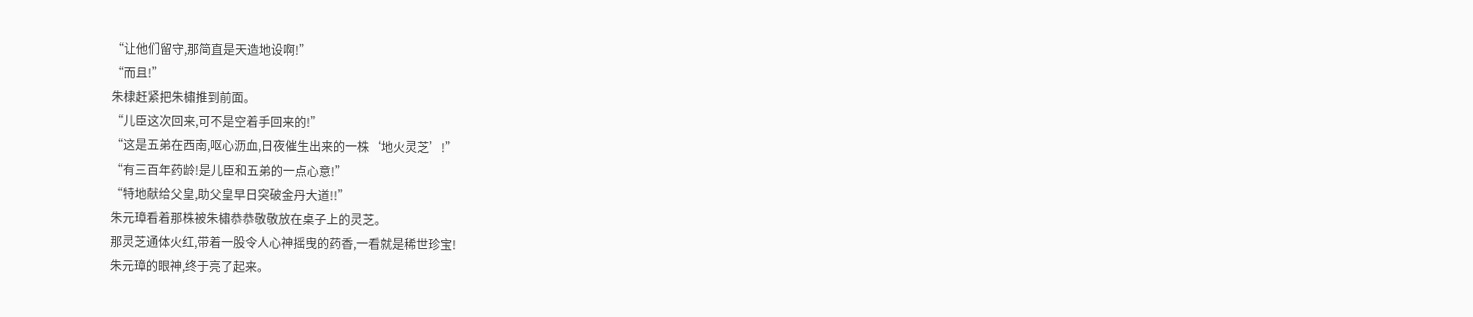“让他们留守,那简直是天造地设啊!”
“而且!”
朱棣赶紧把朱橚推到前面。
“儿臣这次回来,可不是空着手回来的!”
“这是五弟在西南,呕心沥血,日夜催生出来的一株‘地火灵芝’!”
“有三百年药龄!是儿臣和五弟的一点心意!”
“特地献给父皇,助父皇早日突破金丹大道!!”
朱元璋看着那株被朱橚恭恭敬敬放在桌子上的灵芝。
那灵芝通体火红,带着一股令人心神摇曳的药香,一看就是稀世珍宝!
朱元璋的眼神,终于亮了起来。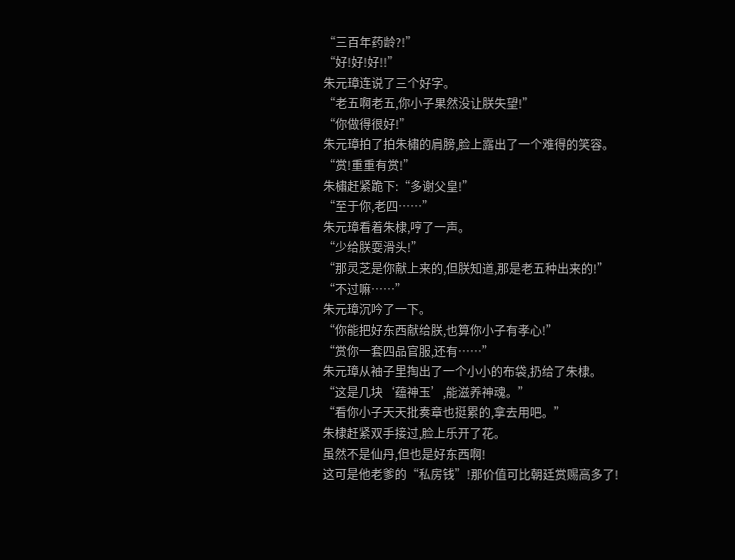“三百年药龄?!”
“好!好!好!!”
朱元璋连说了三个好字。
“老五啊老五,你小子果然没让朕失望!”
“你做得很好!”
朱元璋拍了拍朱橚的肩膀,脸上露出了一个难得的笑容。
“赏!重重有赏!”
朱橚赶紧跪下:“多谢父皇!”
“至于你,老四……”
朱元璋看着朱棣,哼了一声。
“少给朕耍滑头!”
“那灵芝是你献上来的,但朕知道,那是老五种出来的!”
“不过嘛……”
朱元璋沉吟了一下。
“你能把好东西献给朕,也算你小子有孝心!”
“赏你一套四品官服,还有……”
朱元璋从袖子里掏出了一个小小的布袋,扔给了朱棣。
“这是几块‘蕴神玉’,能滋养神魂。”
“看你小子天天批奏章也挺累的,拿去用吧。”
朱棣赶紧双手接过,脸上乐开了花。
虽然不是仙丹,但也是好东西啊!
这可是他老爹的“私房钱”!那价值可比朝廷赏赐高多了!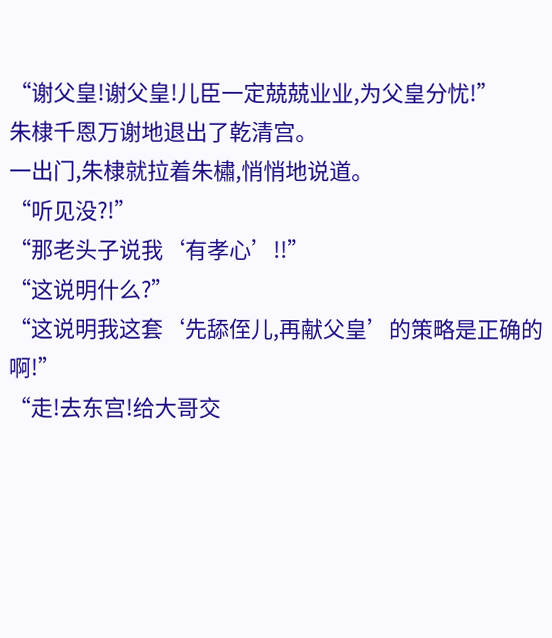“谢父皇!谢父皇!儿臣一定兢兢业业,为父皇分忧!”
朱棣千恩万谢地退出了乾清宫。
一出门,朱棣就拉着朱橚,悄悄地说道。
“听见没?!”
“那老头子说我‘有孝心’!!”
“这说明什么?”
“这说明我这套‘先舔侄儿,再献父皇’的策略是正确的啊!”
“走!去东宫!给大哥交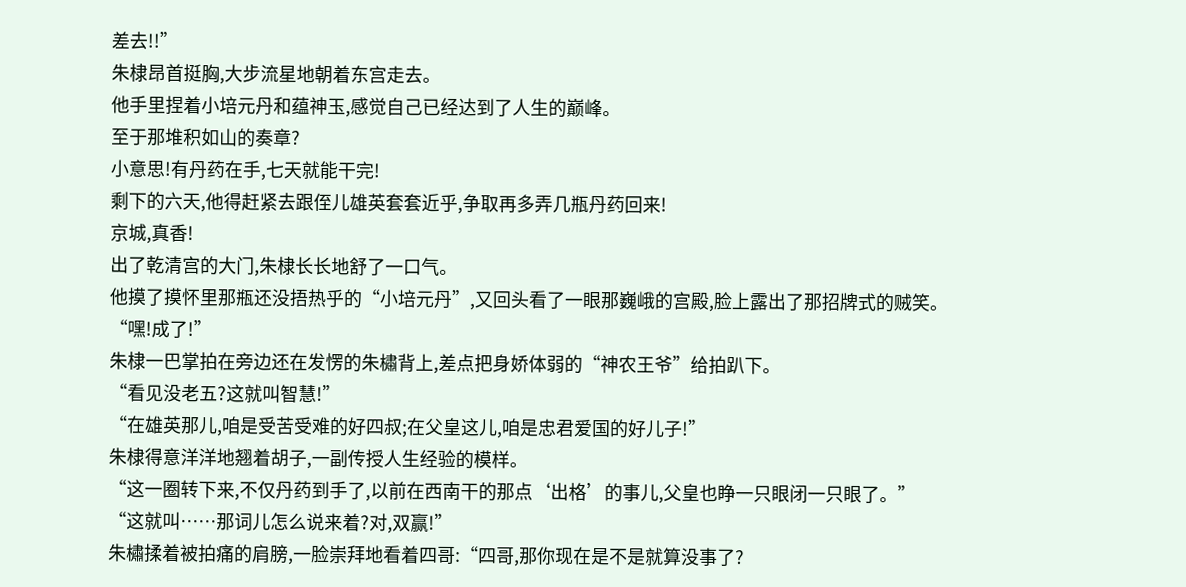差去!!”
朱棣昂首挺胸,大步流星地朝着东宫走去。
他手里捏着小培元丹和蕴神玉,感觉自己已经达到了人生的巅峰。
至于那堆积如山的奏章?
小意思!有丹药在手,七天就能干完!
剩下的六天,他得赶紧去跟侄儿雄英套套近乎,争取再多弄几瓶丹药回来!
京城,真香!
出了乾清宫的大门,朱棣长长地舒了一口气。
他摸了摸怀里那瓶还没捂热乎的“小培元丹”,又回头看了一眼那巍峨的宫殿,脸上露出了那招牌式的贼笑。
“嘿!成了!”
朱棣一巴掌拍在旁边还在发愣的朱橚背上,差点把身娇体弱的“神农王爷”给拍趴下。
“看见没老五?这就叫智慧!”
“在雄英那儿,咱是受苦受难的好四叔;在父皇这儿,咱是忠君爱国的好儿子!”
朱棣得意洋洋地翘着胡子,一副传授人生经验的模样。
“这一圈转下来,不仅丹药到手了,以前在西南干的那点‘出格’的事儿,父皇也睁一只眼闭一只眼了。”
“这就叫……那词儿怎么说来着?对,双赢!”
朱橚揉着被拍痛的肩膀,一脸崇拜地看着四哥:“四哥,那你现在是不是就算没事了?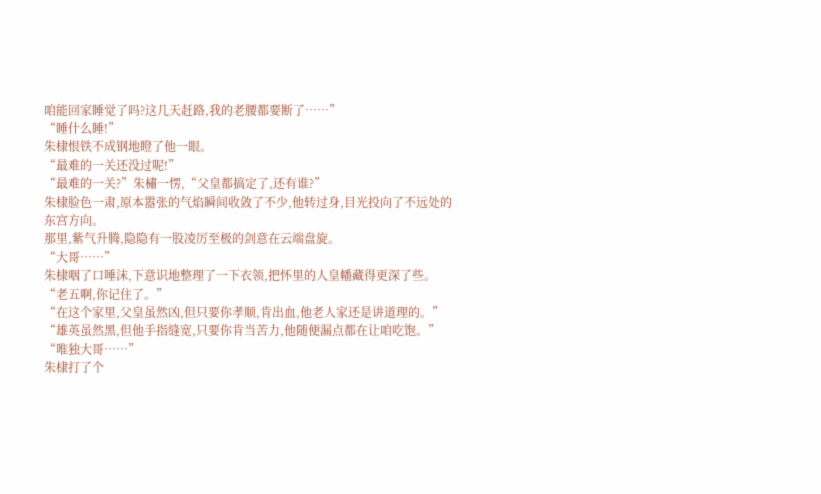咱能回家睡觉了吗?这几天赶路,我的老腰都要断了……”
“睡什么睡!”
朱棣恨铁不成钢地瞪了他一眼。
“最难的一关还没过呢!”
“最难的一关?”朱橚一愣,“父皇都搞定了,还有谁?”
朱棣脸色一肃,原本嚣张的气焰瞬间收敛了不少,他转过身,目光投向了不远处的东宫方向。
那里,紫气升腾,隐隐有一股凌厉至极的剑意在云端盘旋。
“大哥……”
朱棣咽了口唾沫,下意识地整理了一下衣领,把怀里的人皇幡藏得更深了些。
“老五啊,你记住了。”
“在这个家里,父皇虽然凶,但只要你孝顺,肯出血,他老人家还是讲道理的。”
“雄英虽然黑,但他手指缝宽,只要你肯当苦力,他随便漏点都在让咱吃饱。”
“唯独大哥……”
朱棣打了个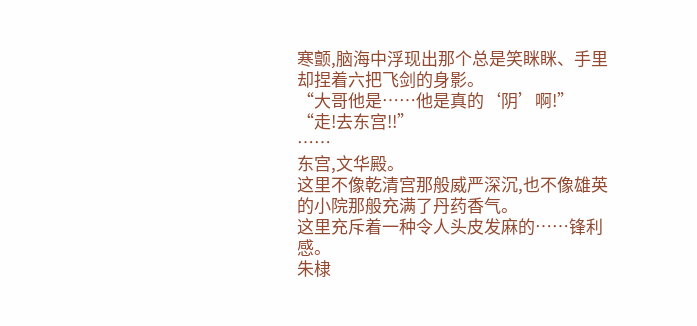寒颤,脑海中浮现出那个总是笑眯眯、手里却捏着六把飞剑的身影。
“大哥他是……他是真的‘阴’啊!”
“走!去东宫!!”
……
东宫,文华殿。
这里不像乾清宫那般威严深沉,也不像雄英的小院那般充满了丹药香气。
这里充斥着一种令人头皮发麻的……锋利感。
朱棣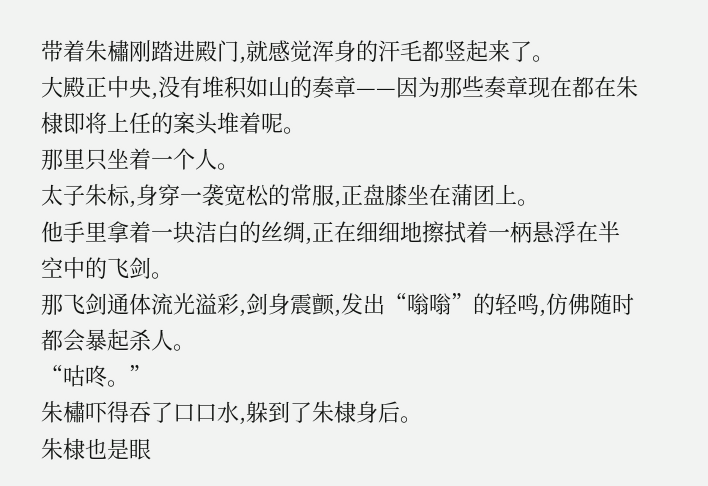带着朱橚刚踏进殿门,就感觉浑身的汗毛都竖起来了。
大殿正中央,没有堆积如山的奏章——因为那些奏章现在都在朱棣即将上任的案头堆着呢。
那里只坐着一个人。
太子朱标,身穿一袭宽松的常服,正盘膝坐在蒲团上。
他手里拿着一块洁白的丝绸,正在细细地擦拭着一柄悬浮在半空中的飞剑。
那飞剑通体流光溢彩,剑身震颤,发出“嗡嗡”的轻鸣,仿佛随时都会暴起杀人。
“咕咚。”
朱橚吓得吞了口口水,躲到了朱棣身后。
朱棣也是眼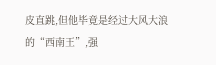皮直跳,但他毕竟是经过大风大浪的“西南王”,强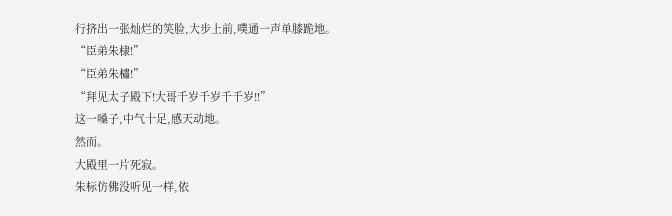行挤出一张灿烂的笑脸,大步上前,噗通一声单膝跪地。
“臣弟朱棣!”
“臣弟朱橚!”
“拜见太子殿下!大哥千岁千岁千千岁!!”
这一嗓子,中气十足,感天动地。
然而。
大殿里一片死寂。
朱标仿佛没听见一样,依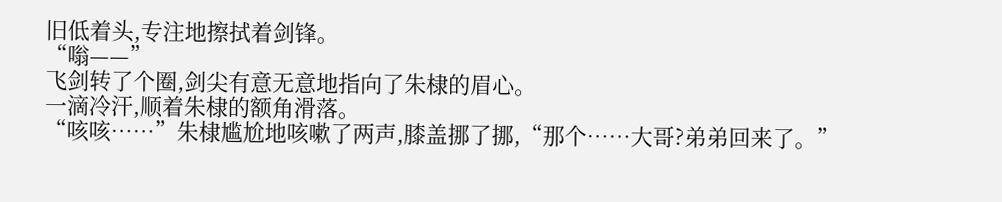旧低着头,专注地擦拭着剑锋。
“嗡——”
飞剑转了个圈,剑尖有意无意地指向了朱棣的眉心。
一滴冷汗,顺着朱棣的额角滑落。
“咳咳……”朱棣尴尬地咳嗽了两声,膝盖挪了挪,“那个……大哥?弟弟回来了。”